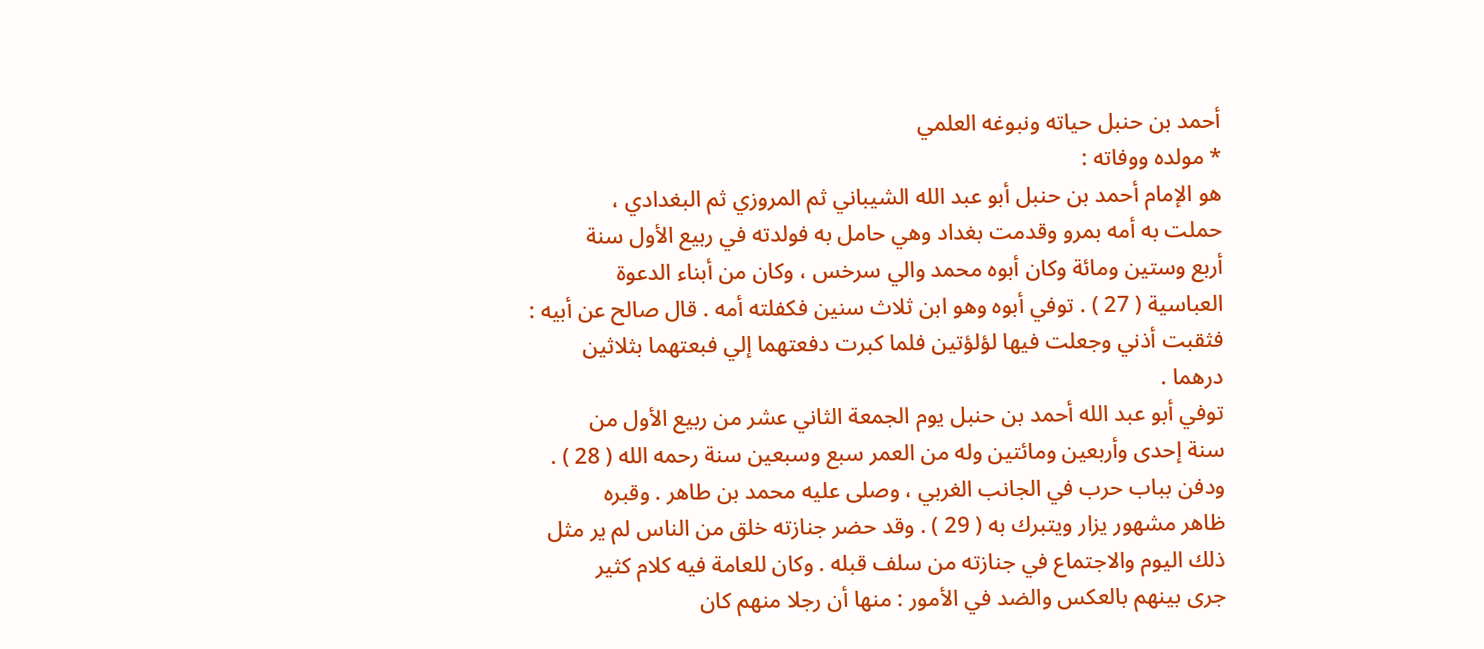أحمد بن حنبل حياته ونبوغه العلمي
* مولده ووفاته :
هو الإمام أحمد بن حنبل أبو عبد الله الشيباني ثم المروزي ثم البغدادي ،
حملت به أمه بمرو وقدمت بغداد وهي حامل به فولدته في ربيع الأول سنة
أربع وستين ومائة وكان أبوه محمد والي سرخس ، وكان من أبناء الدعوة
العباسية ( 27 ) . توفي أبوه وهو ابن ثلاث سنين فكفلته أمه . قال صالح عن أبيه :
فثقبت أذني وجعلت فيها لؤلؤتين فلما كبرت دفعتهما إلي فبعتهما بثلاثين
درهما .
توفي أبو عبد الله أحمد بن حنبل يوم الجمعة الثاني عشر من ربيع الأول من
سنة إحدى وأربعين ومائتين وله من العمر سبع وسبعين سنة رحمه الله ( 28 ) .
ودفن بباب حرب في الجانب الغربي ، وصلى عليه محمد بن طاهر . وقبره
ظاهر مشهور يزار ويتبرك به ( 29 ) . وقد حضر جنازته خلق من الناس لم ير مثل
ذلك اليوم والاجتماع في جنازته من سلف قبله . وكان للعامة فيه كلام كثير
جرى بينهم بالعكس والضد في الأمور : منها أن رجلا منهم كان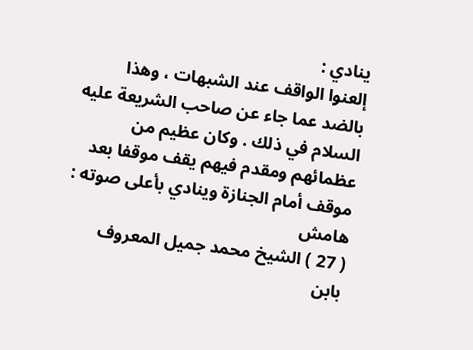ينادي :
إلعنوا الواقف عند الشبهات ، وهذا بالضد عما جاء عن صاحب الشريعة عليه
السلام في ذلك . وكان عظيم من عظمائهم ومقدم فيهم يقف موقفا بعد
موقف أمام الجنازة وينادي بأعلى صوته :
هامش
( 27 ) الشيخ محمد جميل المعروف بابن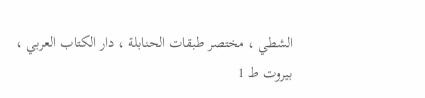الشطي ، مختصر طبقات الحنابلة ، دار الكتاب العربي ،
بيروت ط 1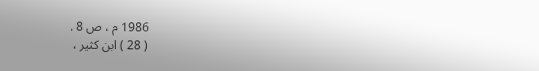1986 م ، ص 8 .
( 28 ) ابن كثير ،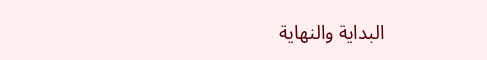البداية والنهاية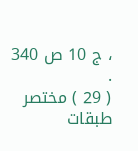، ج 10 ص 340 .
( 29 ) مختصر طبقات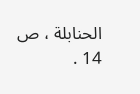الحنابلة ، ص 14 .